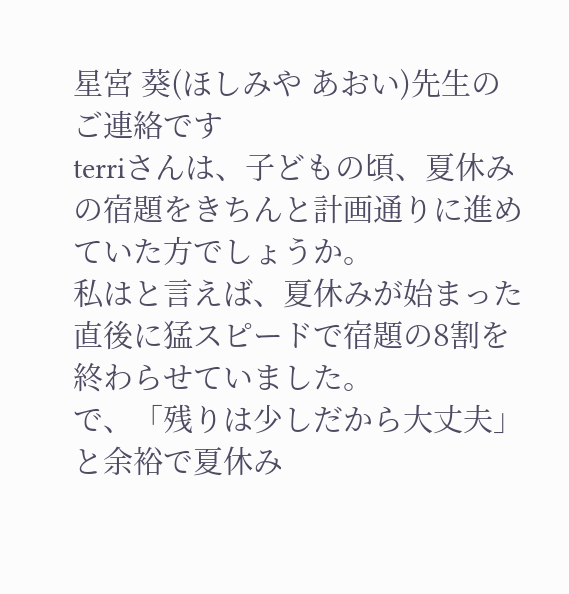星宮 葵(ほしみや あおい)先生の ご連絡です
terriさんは、子どもの頃、夏休みの宿題をきちんと計画通りに進めていた方でしょうか。
私はと言えば、夏休みが始まった直後に猛スピードで宿題の8割を終わらせていました。
で、「残りは少しだから大丈夫」と余裕で夏休み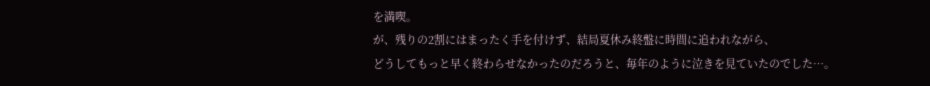を満喫。
が、残りの2割にはまったく手を付けず、結局夏休み終盤に時間に追われながら、
どうしてもっと早く終わらせなかったのだろうと、毎年のように泣きを見ていたのでした…。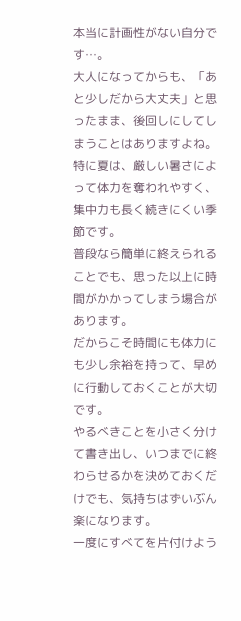本当に計画性がない自分です…。
大人になってからも、「あと少しだから大丈夫」と思ったまま、後回しにしてしまうことはありますよね。
特に夏は、厳しい暑さによって体力を奪われやすく、集中力も長く続きにくい季節です。
普段なら簡単に終えられることでも、思った以上に時間がかかってしまう場合があります。
だからこそ時間にも体力にも少し余裕を持って、早めに行動しておくことが大切です。
やるべきことを小さく分けて書き出し、いつまでに終わらせるかを決めておくだけでも、気持ちはずいぶん楽になります。
一度にすべてを片付けよう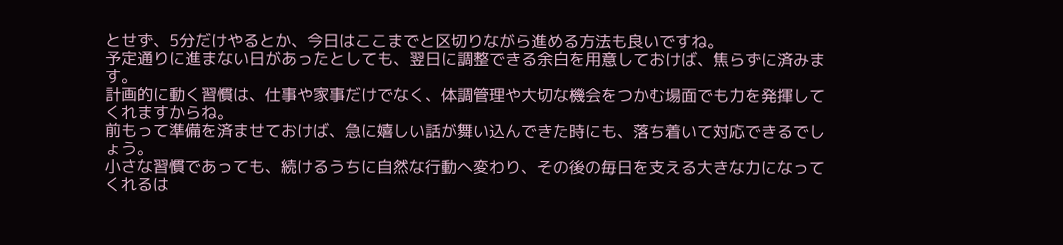とせず、5分だけやるとか、今日はここまでと区切りながら進める方法も良いですね。
予定通りに進まない日があったとしても、翌日に調整できる余白を用意しておけば、焦らずに済みます。
計画的に動く習慣は、仕事や家事だけでなく、体調管理や大切な機会をつかむ場面でも力を発揮してくれますからね。
前もって準備を済ませておけば、急に嬉しい話が舞い込んできた時にも、落ち着いて対応できるでしょう。
小さな習慣であっても、続けるうちに自然な行動へ変わり、その後の毎日を支える大きな力になってくれるは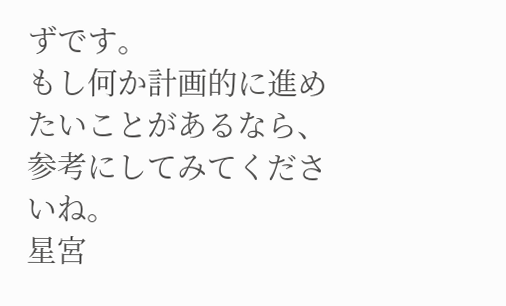ずです。
もし何か計画的に進めたいことがあるなら、参考にしてみてくださいね。
星宮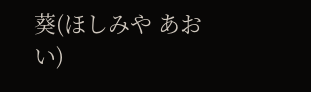葵(ほしみや あおい)